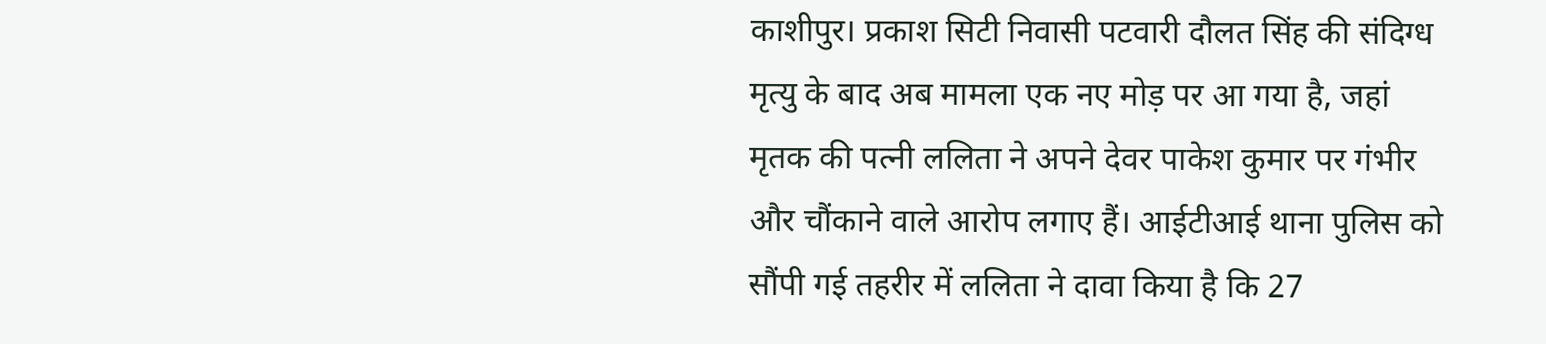काशीपुर। प्रकाश सिटी निवासी पटवारी दौलत सिंह की संदिग्ध मृत्यु के बाद अब मामला एक नए मोड़ पर आ गया है, जहां मृतक की पत्नी ललिता ने अपने देवर पाकेश कुमार पर गंभीर और चौंकाने वाले आरोप लगाए हैं। आईटीआई थाना पुलिस को सौंपी गई तहरीर में ललिता ने दावा किया है कि 27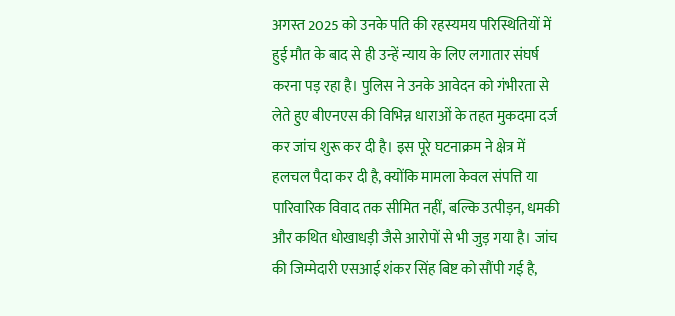अगस्त 2025 को उनके पति की रहस्यमय परिस्थितियों में हुई मौत के बाद से ही उन्हें न्याय के लिए लगातार संघर्ष करना पड़ रहा है। पुलिस ने उनके आवेदन को गंभीरता से लेते हुए बीएनएस की विभिन्न धाराओं के तहत मुकदमा दर्ज कर जांच शुरू कर दी है। इस पूरे घटनाक्रम ने क्षेत्र में हलचल पैदा कर दी है, क्योंकि मामला केवल संपत्ति या पारिवारिक विवाद तक सीमित नहीं, बल्कि उत्पीड़न, धमकी और कथित धोखाधड़ी जैसे आरोपों से भी जुड़ गया है। जांच की जिम्मेदारी एसआई शंकर सिंह बिष्ट को सौंपी गई है,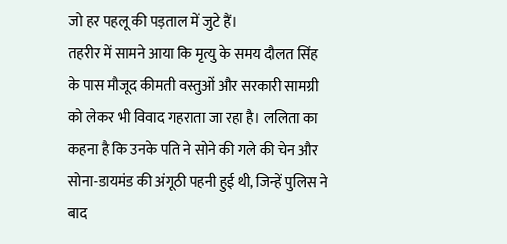जो हर पहलू की पड़ताल में जुटे हैं।
तहरीर में सामने आया कि मृत्यु के समय दौलत सिंह के पास मौजूद कीमती वस्तुओं और सरकारी सामग्री को लेकर भी विवाद गहराता जा रहा है। ललिता का कहना है कि उनके पति ने सोने की गले की चेन और सोना-डायमंड की अंगूठी पहनी हुई थी, जिन्हें पुलिस ने बाद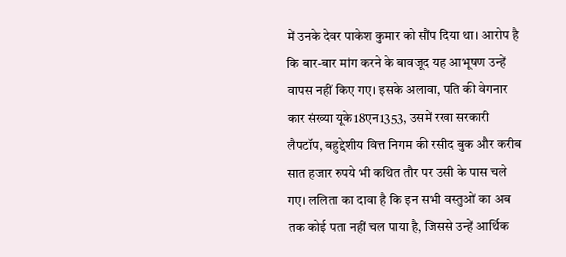में उनके देवर पाकेश कुमार को सौंप दिया था। आरोप है कि बार-बार मांग करने के बावजूद यह आभूषण उन्हें वापस नहीं किए गए। इसके अलावा, पति की वेगनार कार संख्या यूके18एन1353, उसमें रखा सरकारी लैपटॉप, बहुद्देशीय वित्त निगम की रसीद बुक और करीब सात हजार रुपये भी कथित तौर पर उसी के पास चले गए। ललिता का दावा है कि इन सभी वस्तुओं का अब तक कोई पता नहीं चल पाया है, जिससे उन्हें आर्थिक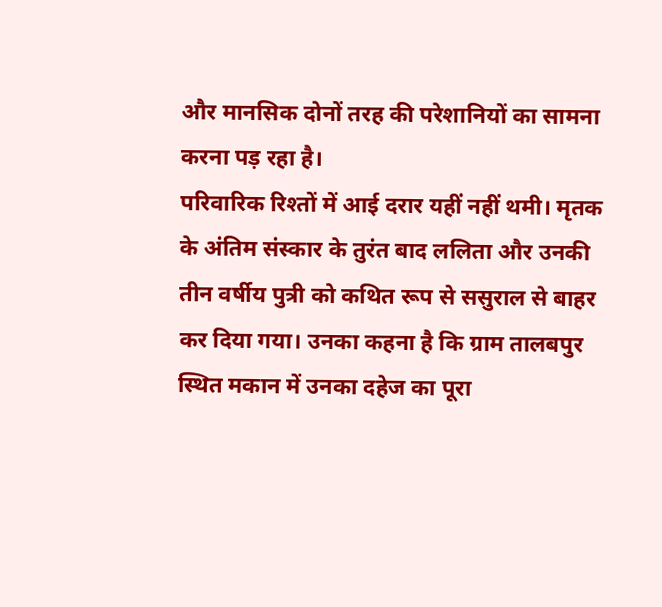और मानसिक दोनों तरह की परेशानियों का सामना करना पड़ रहा है।
परिवारिक रिश्तों में आई दरार यहीं नहीं थमी। मृतक के अंतिम संस्कार के तुरंत बाद ललिता और उनकी तीन वर्षीय पुत्री को कथित रूप से ससुराल से बाहर कर दिया गया। उनका कहना है कि ग्राम तालबपुर स्थित मकान में उनका दहेज का पूरा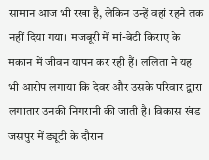सामान आज भी रखा है, लेकिन उन्हें वहां रहने तक नहीं दिया गया। मजबूरी में मां-बेटी किराए के मकान में जीवन यापन कर रही हैं। ललिता ने यह भी आरोप लगाया कि देवर और उसके परिवार द्वारा लगातार उनकी निगरानी की जाती है। विकास खंड जसपुर में ड्यूटी के दौरान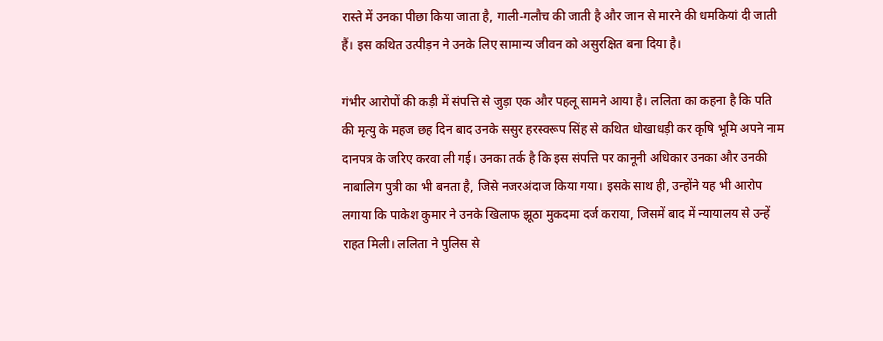रास्ते में उनका पीछा किया जाता है, गाली-गलौच की जाती है और जान से मारने की धमकियां दी जाती हैं। इस कथित उत्पीड़न ने उनके लिए सामान्य जीवन को असुरक्षित बना दिया है।

गंभीर आरोपों की कड़ी में संपत्ति से जुड़ा एक और पहलू सामने आया है। ललिता का कहना है कि पति की मृत्यु के महज छह दिन बाद उनके ससुर हरस्वरूप सिंह से कथित धोखाधड़ी कर कृषि भूमि अपने नाम दानपत्र के जरिए करवा ली गई। उनका तर्क है कि इस संपत्ति पर कानूनी अधिकार उनका और उनकी नाबालिग पुत्री का भी बनता है, जिसे नजरअंदाज किया गया। इसके साथ ही, उन्होंने यह भी आरोप लगाया कि पाकेश कुमार ने उनके खिलाफ झूठा मुकदमा दर्ज कराया, जिसमें बाद में न्यायालय से उन्हें राहत मिली। ललिता ने पुलिस से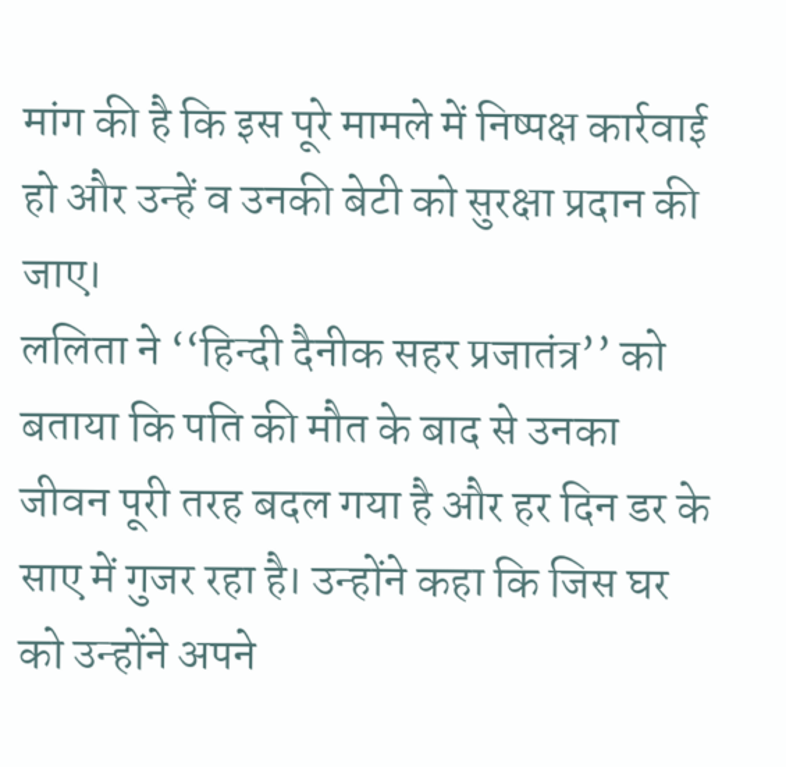मांग की है कि इस पूरे मामले में निष्पक्ष कार्रवाई हो और उन्हें व उनकी बेटी को सुरक्षा प्रदान की जाए।
ललिता ने ‘‘हिन्दी दैनीक सहर प्रजातंत्र’’ को बताया कि पति की मौत के बाद से उनका जीवन पूरी तरह बदल गया है और हर दिन डर के साए में गुजर रहा है। उन्होंने कहा कि जिस घर को उन्होंने अपने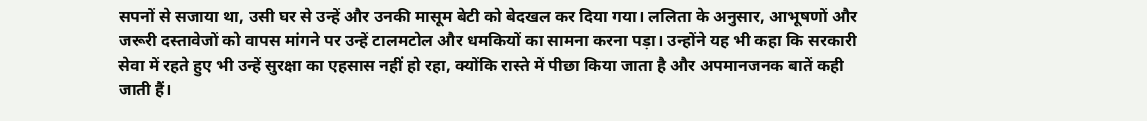सपनों से सजाया था, उसी घर से उन्हें और उनकी मासूम बेटी को बेदखल कर दिया गया। ललिता के अनुसार, आभूषणों और जरूरी दस्तावेजों को वापस मांगने पर उन्हें टालमटोल और धमकियों का सामना करना पड़ा। उन्होंने यह भी कहा कि सरकारी सेवा में रहते हुए भी उन्हें सुरक्षा का एहसास नहीं हो रहा, क्योंकि रास्ते में पीछा किया जाता है और अपमानजनक बातें कही जाती हैं।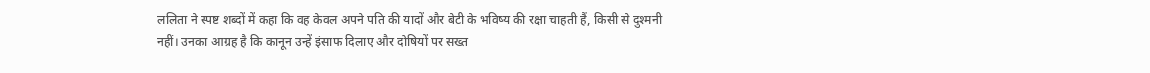ललिता ने स्पष्ट शब्दों में कहा कि वह केवल अपने पति की यादों और बेटी के भविष्य की रक्षा चाहती हैं, किसी से दुश्मनी नहीं। उनका आग्रह है कि कानून उन्हें इंसाफ दिलाए और दोषियों पर सख्त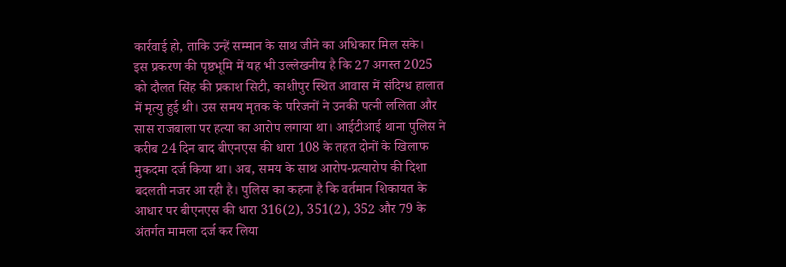कार्रवाई हो, ताकि उन्हें सम्मान के साथ जीने का अधिकार मिल सके।
इस प्रकरण की पृष्ठभूमि में यह भी उल्लेखनीय है कि 27 अगस्त 2025 को दौलत सिंह की प्रकाश सिटी, काशीपुर स्थित आवास में संदिग्ध हालात में मृत्यु हुई थी। उस समय मृतक के परिजनों ने उनकी पत्नी ललिता और सास राजबाला पर हत्या का आरोप लगाया था। आईटीआई थाना पुलिस ने करीब 24 दिन बाद बीएनएस की धारा 108 के तहत दोनों के खिलाफ मुकदमा दर्ज किया था। अब, समय के साथ आरोप-प्रत्यारोप की दिशा बदलती नजर आ रही है। पुलिस का कहना है कि वर्तमान शिकायत के आधार पर बीएनएस की धारा 316(2), 351(2), 352 और 79 के अंतर्गत मामला दर्ज कर लिया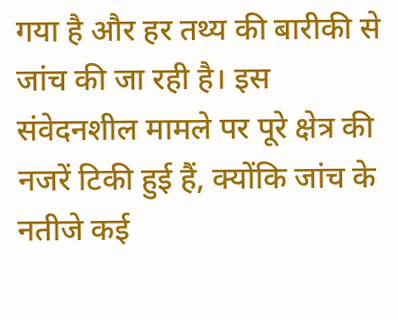गया है और हर तथ्य की बारीकी से जांच की जा रही है। इस संवेदनशील मामले पर पूरे क्षेत्र की नजरें टिकी हुई हैं, क्योंकि जांच के नतीजे कई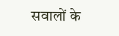सवालों के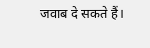जवाब दे सकते हैं।